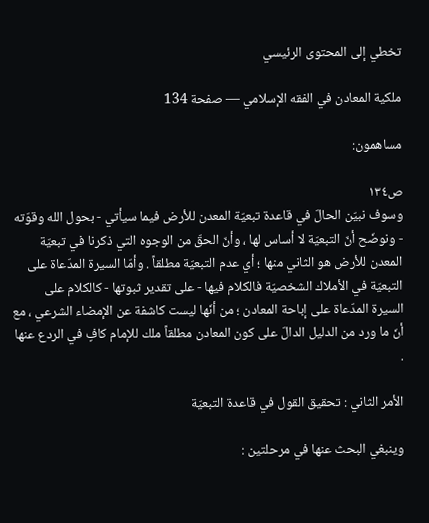تخطي إلى المحتوى الرئيسي

ملكية المعادن في الفقه الإسلامي — صفحة 134

مساهمون:

ص١٣٤
وسوف نبيّن الحالّ في قاعدة تبعيّة المعدن للأرض فيما سيأتي - بحول الله وقوّته - ونوضّح أنّ التبعيّة لا أساس لها ، وأنّ الحقّ من الوجوه التي ذكرنا في تبعيّة المعدن للأرض هو الثاني منها ؛ أي عدم التبعيّة مطلقاً . وأمّا السيرة المدّعاة على التبعيّة في الأملاك الشخصيّة فالكلام فيها - على تقدير ثبوتها - كالكلام على السيرة المدّعاة على إباحة المعادن ؛ من أنّها ليست كاشفة عن الإمضاء الشرعي ، مع أنّ ما ورد من الدليل الدالّ على كون المعادن مطلقاً ملك للإمام كافٍ في الردع عنها .

الأمر الثاني : تحقيق القول في قاعدة التبعيّة

وينبغي البحث عنها في مرحلتين :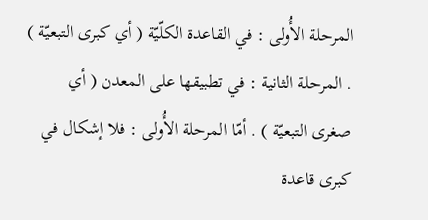المرحلة الأُولى : في القاعدة الكلّيّة ( أي كبرى التبعيّة ) . المرحلة الثانية : في تطبيقها على المعدن ( أي صغرى التبعيّة ) . أمّا المرحلة الأُولى : فلا إشكال في كبرى قاعدة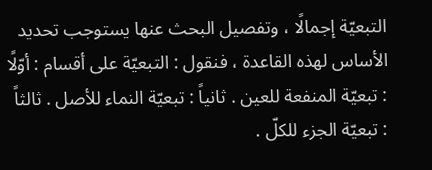التبعيّة إجمالًا ، وتفصيل البحث عنها يستوجب تحديد الأساس لهذه القاعدة ، فنقول : التبعيّة على أقسام : أوّلًا : تبعيّة المنفعة للعين . ثانياً : تبعيّة النماء للأصل . ثالثاً : تبعيّة الجزء للكلّ .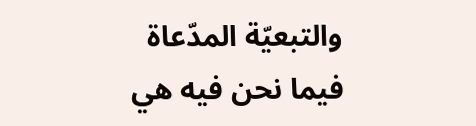والتبعيّة المدّعاة فيما نحن فيه هي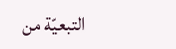التبعيّة من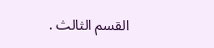القسم الثالث .